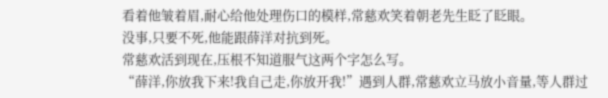看着他皱着眉,耐心给他处理伤口的模样,常慈欢笑着朝老先生眨了眨眼。
没事,只要不死,他能跟薛洋对抗到死。
常慈欢活到现在,压根不知道服气这两个字怎么写。
“薛洋,你放我下来!我自己走,你放开我!”遇到人群,常慈欢立马放小音量,等人群过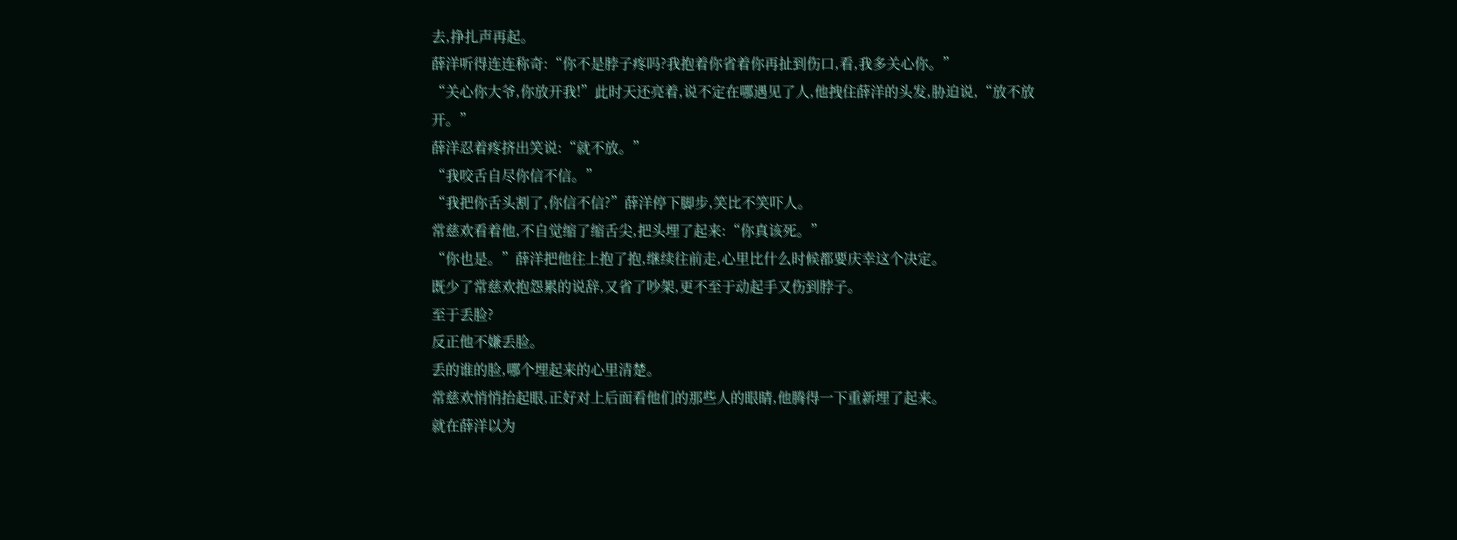去,挣扎声再起。
薛洋听得连连称奇:“你不是脖子疼吗?我抱着你省着你再扯到伤口,看,我多关心你。”
“关心你大爷,你放开我!”此时天还亮着,说不定在哪遇见了人,他拽住薛洋的头发,胁迫说,“放不放开。”
薛洋忍着疼挤出笑说:“就不放。”
“我咬舌自尽你信不信。”
“我把你舌头割了,你信不信?”薛洋停下脚步,笑比不笑吓人。
常慈欢看着他,不自觉缩了缩舌尖,把头埋了起来:“你真该死。”
“你也是。”薛洋把他往上抱了抱,继续往前走,心里比什么时候都要庆幸这个决定。
既少了常慈欢抱怨累的说辞,又省了吵架,更不至于动起手又伤到脖子。
至于丢脸?
反正他不嫌丢脸。
丢的谁的脸,哪个埋起来的心里清楚。
常慈欢悄悄抬起眼,正好对上后面看他们的那些人的眼睛,他腾得一下重新埋了起来。
就在薛洋以为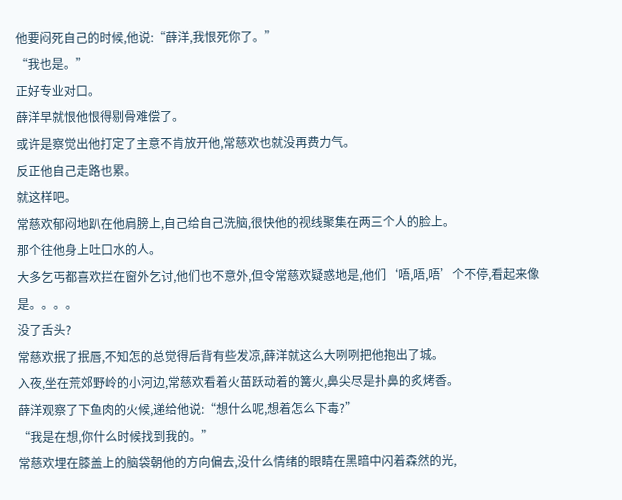他要闷死自己的时候,他说:“薛洋,我恨死你了。”
“我也是。”
正好专业对口。
薛洋早就恨他恨得剔骨难偿了。
或许是察觉出他打定了主意不肯放开他,常慈欢也就没再费力气。
反正他自己走路也累。
就这样吧。
常慈欢郁闷地趴在他肩膀上,自己给自己洗脑,很快他的视线聚集在两三个人的脸上。
那个往他身上吐口水的人。
大多乞丐都喜欢拦在窗外乞讨,他们也不意外,但令常慈欢疑惑地是,他们‘唔,唔,唔’个不停,看起来像是。。。。
没了舌头?
常慈欢抿了抿唇,不知怎的总觉得后背有些发凉,薛洋就这么大咧咧把他抱出了城。
入夜,坐在荒郊野岭的小河边,常慈欢看着火苗跃动着的篝火,鼻尖尽是扑鼻的炙烤香。
薛洋观察了下鱼肉的火候,递给他说:“想什么呢,想着怎么下毒?”
“我是在想,你什么时候找到我的。”
常慈欢埋在膝盖上的脑袋朝他的方向偏去,没什么情绪的眼睛在黑暗中闪着森然的光,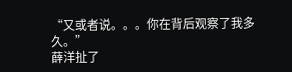“又或者说。。。你在背后观察了我多久。”
薛洋扯了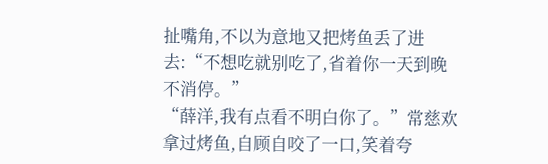扯嘴角,不以为意地又把烤鱼丢了进去:“不想吃就别吃了,省着你一天到晚不消停。”
“薛洋,我有点看不明白你了。”常慈欢拿过烤鱼,自顾自咬了一口,笑着夸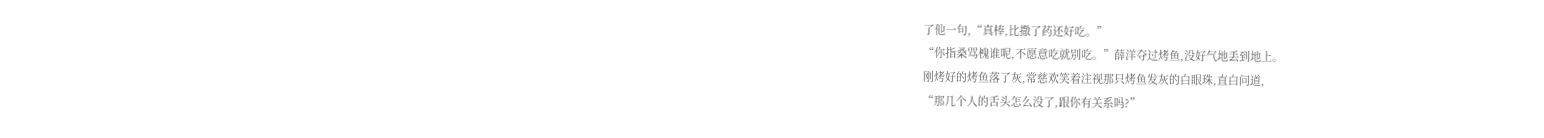了他一句,“真棒,比撒了药还好吃。”
“你指桑骂槐谁呢,不愿意吃就别吃。”薛洋夺过烤鱼,没好气地丢到地上。
刚烤好的烤鱼落了灰,常慈欢笑着注视那只烤鱼发灰的白眼珠,直白问道,
“那几个人的舌头怎么没了,跟你有关系吗?”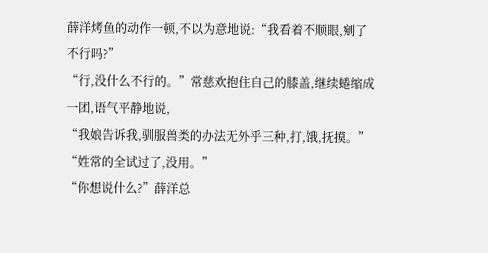薛洋烤鱼的动作一顿,不以为意地说:“我看着不顺眼,剜了不行吗?”
“行,没什么不行的。”常慈欢抱住自己的膝盖,继续蜷缩成一团,语气平静地说,
“我娘告诉我,驯服兽类的办法无外乎三种,打,饿,抚摸。”
“姓常的全试过了,没用。”
“你想说什么?”薛洋总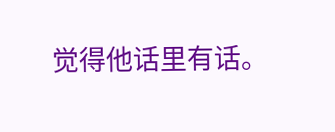觉得他话里有话。